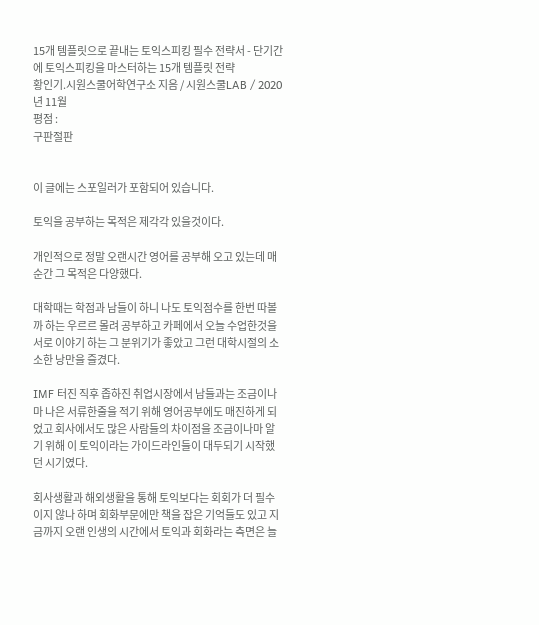15개 템플릿으로 끝내는 토익스피킹 필수 전략서 - 단기간에 토익스피킹을 마스터하는 15개 템플릿 전략
황인기.시원스쿨어학연구소 지음 / 시원스쿨LAB / 2020년 11월
평점 :
구판절판


이 글에는 스포일러가 포함되어 있습니다.

토익을 공부하는 목적은 제각각 있을것이다.

개인적으로 정말 오랜시간 영어를 공부해 오고 있는데 매 순간 그 목적은 다양했다.

대학때는 학점과 남들이 하니 나도 토익점수를 한번 따볼까 하는 우르르 몰려 공부하고 카페에서 오늘 수업한것을 서로 이야기 하는 그 분위기가 좋았고 그런 대학시절의 소소한 낭만을 즐겼다.

IMF 터진 직후 좁하진 취업시장에서 남들과는 조금이나마 나은 서류한줄을 적기 위해 영어공부에도 매진하게 되었고 회사에서도 많은 사람들의 차이점을 조금이나마 알기 위해 이 토익이라는 가이드라인들이 대두되기 시작했던 시기였다.

회사생활과 해외생활을 통해 토익보다는 회회가 더 필수이지 않나 하며 회화부문에만 책을 잡은 기억들도 있고 지금까지 오랜 인생의 시간에서 토익과 회화라는 측면은 늘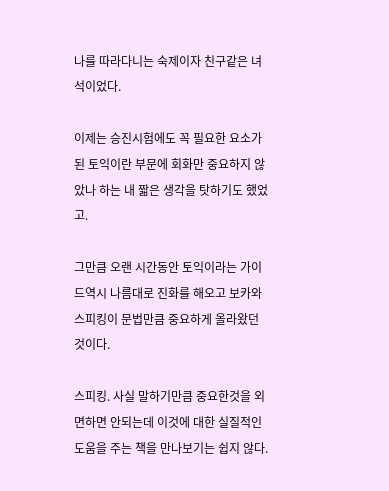나를 따라다니는 숙제이자 친구같은 녀석이었다.

이제는 승진시험에도 꼭 필요한 요소가 된 토익이란 부문에 회화만 중요하지 않았나 하는 내 짧은 생각을 탓하기도 했었고.

그만큼 오랜 시간동안 토익이라는 가이드역시 나름대로 진화를 해오고 보카와 스피킹이 문법만큼 중요하게 올라왔던 것이다.

스피킹. 사실 말하기만큼 중요한것을 외면하면 안되는데 이것에 대한 실질적인 도움을 주는 책을 만나보기는 쉽지 않다.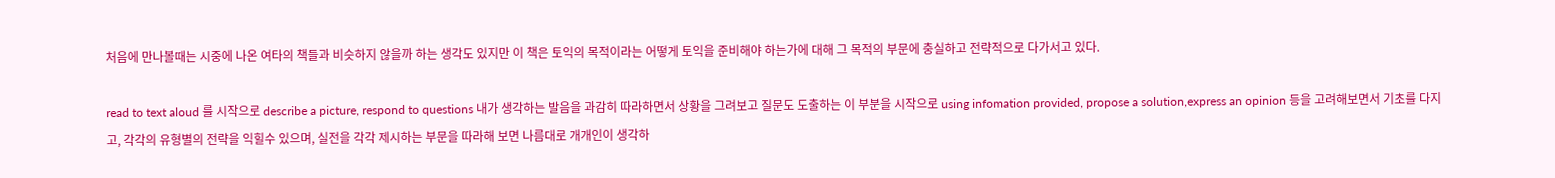처음에 만나볼때는 시중에 나온 여타의 책들과 비슷하지 않을까 하는 생각도 있지만 이 책은 토익의 목적이라는 어떻게 토익을 준비해야 하는가에 대해 그 목적의 부문에 충실하고 전략적으로 다가서고 있다.

read to text aloud 를 시작으로 describe a picture, respond to questions 내가 생각하는 발음을 과감히 따라하면서 상황을 그려보고 질문도 도출하는 이 부분을 시작으로 using infomation provided, propose a solution,express an opinion 등을 고려해보면서 기초를 다지고, 각각의 유형별의 전략을 익힐수 있으며, 실전을 각각 제시하는 부문을 따라해 보면 나름대로 개개인이 생각하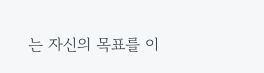는 자신의 목표를 이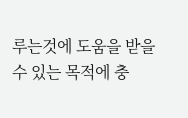루는것에 도움을 받을수 있는 목적에 충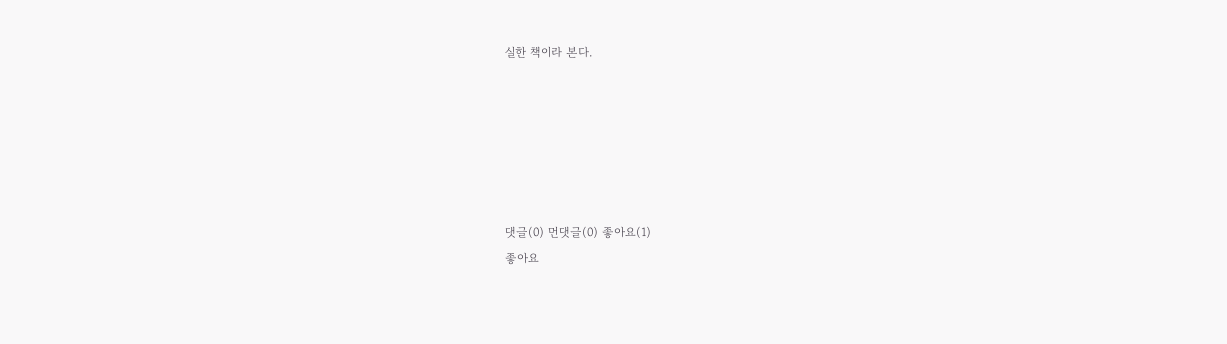실한 책이라 본다.






댓글(0) 먼댓글(0) 좋아요(1)
좋아요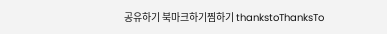공유하기 북마크하기찜하기 thankstoThanksTo